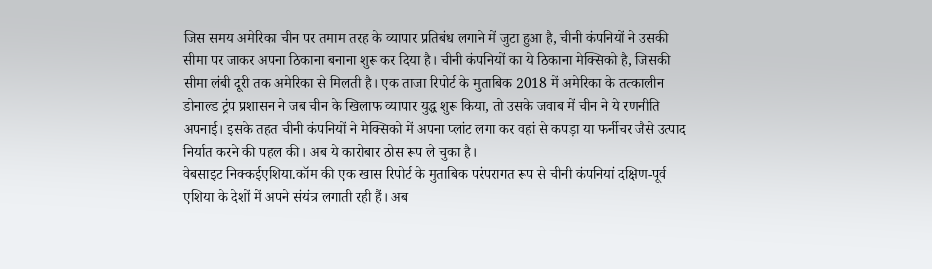जिस समय अमेरिका चीन पर तमाम तरह के व्यापार प्रतिबंध लगाने में जुटा हुआ है, चीनी कंपनियों ने उसकी सीमा पर जाकर अपना ठिकाना बनाना शुरू कर दिया है। चीनी कंपनियों का ये ठिकाना मेक्सिको है, जिसकी सीमा लंबी दूरी तक अमेरिका से मिलती है। एक ताजा रिपोर्ट के मुताबिक 2018 में अमेरिका के तत्कालीन डोनाल्ड ट्रंप प्रशासन ने जब चीन के खिलाफ व्यापार युद्ध शुरू किया, तो उसके जवाब में चीन ने ये रणनीति अपनाई। इसके तहत चीनी कंपनियों ने मेक्सिको में अपना प्लांट लगा कर वहां से कपड़ा या फर्नीचर जैसे उत्पाद निर्यात करने की पहल की। अब ये कारोबार ठोस रूप ले चुका है।
वेबसाइट निक्कईएशिया.कॉम की एक खास रिपोर्ट के मुताबिक परंपरागत रूप से चीनी कंपनियां दक्षिण-पूर्व एशिया के देशों में अपने संयंत्र लगाती रही हैं। अब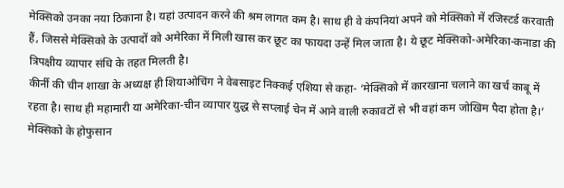मेक्सिको उनका नया ठिकाना है। यहां उत्पादन करने की श्रम लागत कम है। साथ ही वे कंपनियां अपने को मेक्सिको में रजिस्टर्ड करवाती हैं, जिससे मेक्सिको के उत्पादों को अमेरिका में मिली खास कर छूट का फायदा उन्हें मिल जाता है। ये छूट मेक्सिको-अमेरिका-कनाडा की त्रिपक्षीय व्यापार संधि के तहत मिलती है।
कीर्नी की चीन शाखा के अध्यक्ष ही शियाओचिंग ने वेबसाइट निक्कई एशिया से कहा- ‘मेक्सिको में कारखाना चलाने का खर्च काबू में रहता है। साथ ही महामारी या अमेरिका-चीन व्यापार युद्ध से सप्लाई चेन में आने वाली रुकावटों से भी वहां कम जोखिम पैदा होता है।’
मेक्सिको के होफुसान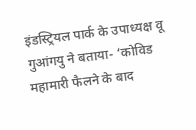इंडस्ट्रियल पार्क के उपाध्यक्ष वू गुआंगयु ने बताया- ‘कोविड महामारी फैलने के बाद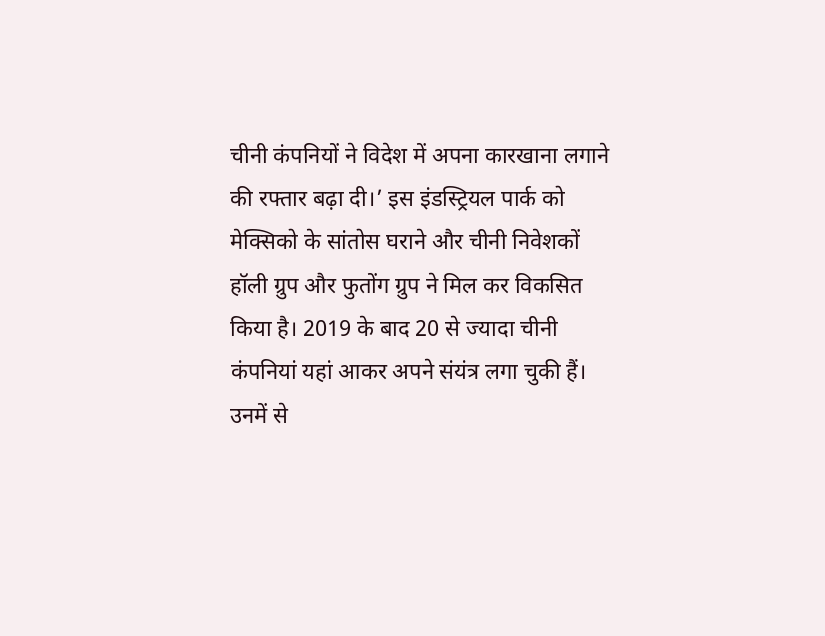चीनी कंपनियों ने विदेश में अपना कारखाना लगाने की रफ्तार बढ़ा दी।’ इस इंडस्ट्रियल पार्क को मेक्सिको के सांतोस घराने और चीनी निवेशकों हॉली ग्रुप और फुतोंग ग्रुप ने मिल कर विकसित किया है। 2019 के बाद 20 से ज्यादा चीनी कंपनियां यहां आकर अपने संयंत्र लगा चुकी हैं। उनमें से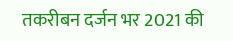तकरीबन दर्जन भर 2021 की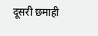दूसरी छमाही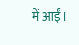में आईं।